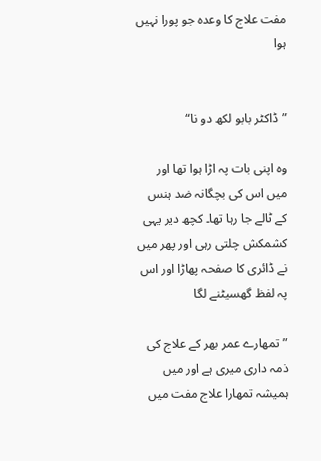مفت علاج کا وعدہ جو پورا نہیں ہوا


”ڈاکٹر بابو لکھ دو نا“

وہ اپنی بات پہ اڑا ہوا تھا اور میں اس کی بچگانہ ضد ہنس کے ٹالے جا رہا تھا۔ کچھ دیر یہی کشمکش چلتی رہی اور پھر میں نے ڈائری کا صفحہ پھاڑا اور اس پہ لفظ گھسیٹنے لگا

” تمھارے عمر بھر کے علاج کی ذمہ داری میری ہے اور میں ہمیشہ تمھارا علاج مفت میں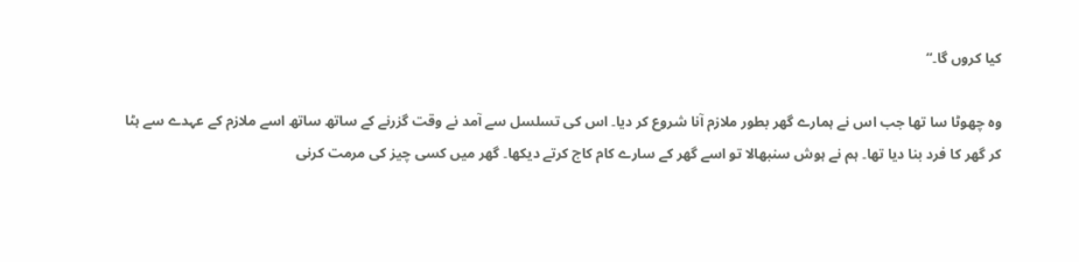کیا کروں گا۔“

وہ چھوٹا سا تھا جب اس نے ہمارے گھر بطور ملازم آنا شروع کر دیا۔ اس کی تسلسل سے آمد نے وقت گزرنے کے ساتھ ساتھ اسے ملازم کے عہدے سے ہٹا کر گھر کا فرد بنا دیا تھا۔ ہم نے ہوش سنبھالا تو اسے گھر کے سارے کام کاج کرتے دیکھا۔ گھر میں کسی چیز کی مرمت کرنی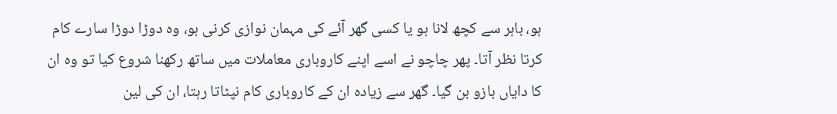ہو، باہر سے کچھ لانا ہو یا کسی گھر آئے کی مہمان نوازی کرنی ہو، وہ دوڑا دوڑا سارے کام کرتا نظر آتا۔ پھر چاچو نے اسے اپنے کاروباری معاملات میں ساتھ رکھنا شروع کیا تو وہ ان کا دایاں بازو بن گیا۔ گھر سے زیادہ ان کے کاروباری کام نپٹاتا رہتا، ان کی لین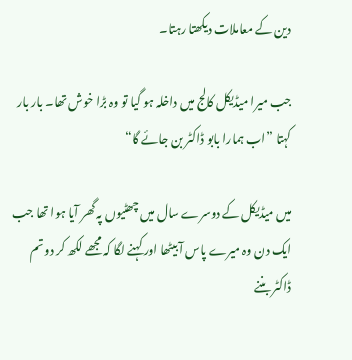دین کے معاملات دیکھتا رہتا۔

جب میرا میڈیکل کالج میں داخلہ ہو گیا تو وہ بڑا خوش تھا۔ بار بار کہتا ”اب ہمارا بابو ڈاکٹر بن جائے گا“

میں میڈیکل کے دوسرے سال میں چھٹیوں پہ گھر آیا ہوا تھا جب ایک دن وہ میرے پاس آ بیٹھا اور کہنے لگا کہ مجھے لکھ کر دو تم ڈاکٹر بننے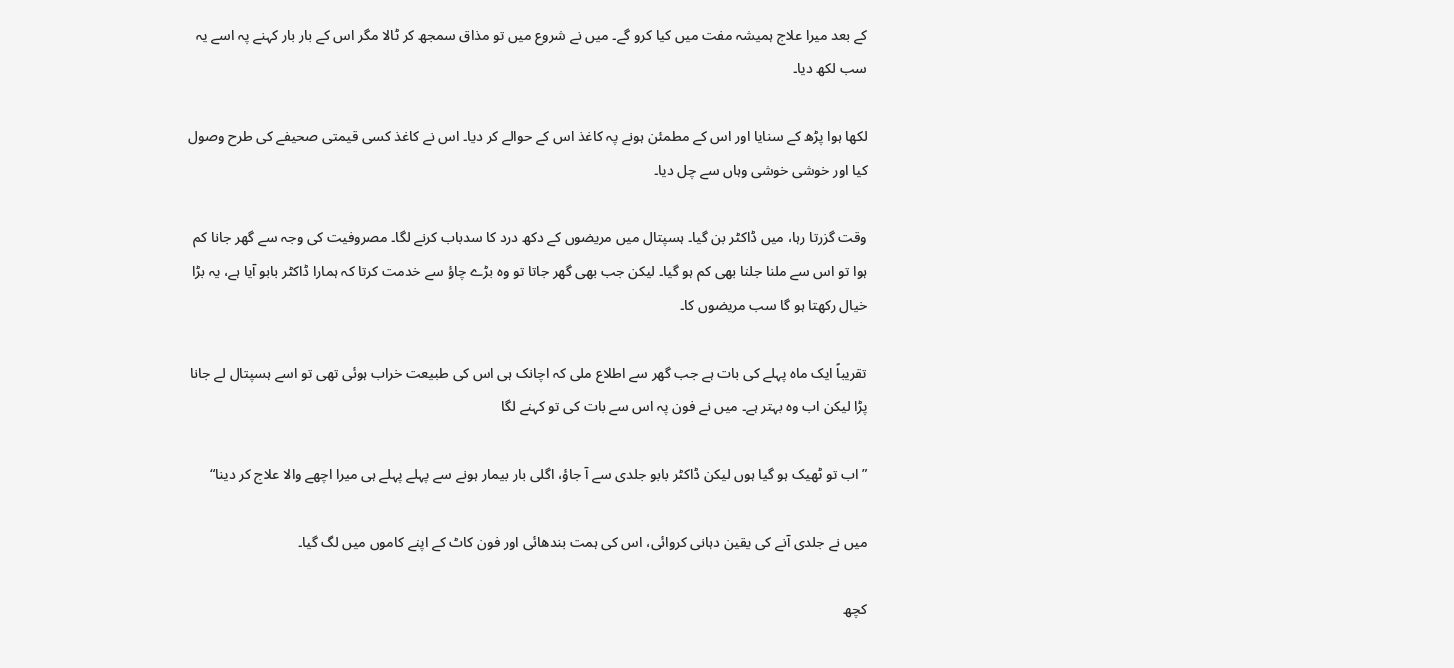کے بعد میرا علاج ہمیشہ مفت میں کیا کرو گے۔ میں نے شروع میں تو مذاق سمجھ کر ٹالا مگر اس کے بار بار کہنے پہ اسے یہ سب لکھ دیا۔

لکھا ہوا پڑھ کے سنایا اور اس کے مطمئن ہونے پہ کاغذ اس کے حوالے کر دیا۔ اس نے کاغذ کسی قیمتی صحیفے کی طرح وصول کیا اور خوشی خوشی وہاں سے چل دیا۔

وقت گزرتا رہا، میں ڈاکٹر بن گیا۔ ہسپتال میں مریضوں کے دکھ درد کا سدباب کرنے لگا۔ مصروفیت کی وجہ سے گھر جانا کم ہوا تو اس سے ملنا جلنا بھی کم ہو گیا۔ لیکن جب بھی گھر جاتا تو وہ بڑے چاؤ سے خدمت کرتا کہ ہمارا ڈاکٹر بابو آیا ہے، یہ بڑا خیال رکھتا ہو گا سب مریضوں کا۔

تقریباً ایک ماہ پہلے کی بات ہے جب گھر سے اطلاع ملی کہ اچانک ہی اس کی طبیعت خراب ہوئی تھی تو اسے ہسپتال لے جانا پڑا لیکن اب وہ بہتر ہے۔ میں نے فون پہ اس سے بات کی تو کہنے لگا

” اب تو ٹھیک ہو گیا ہوں لیکن ڈاکٹر بابو جلدی سے آ جاؤ، اگلی بار بیمار ہونے سے پہلے پہلے ہی میرا اچھے والا علاج کر دینا“

میں نے جلدی آنے کی یقین دہانی کروائی، اس کی ہمت بندھائی اور فون کاٹ کے اپنے کاموں میں لگ گیا۔

کچھ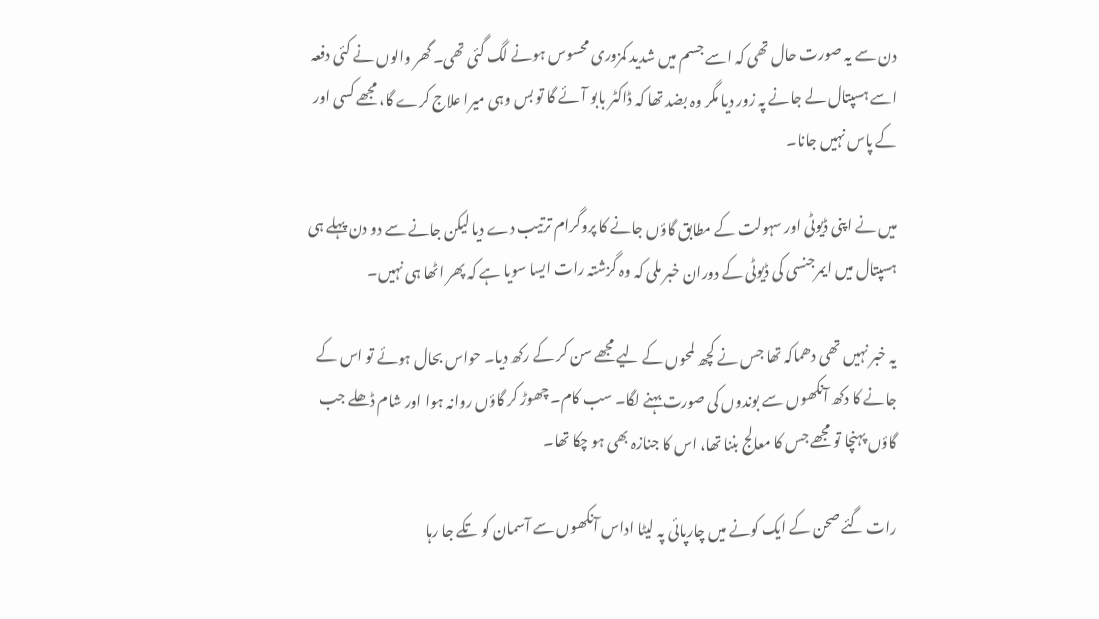دن سے یہ صورت حال تھی کہ اسے جسم میں شدید کمزوری محسوس ہونے لگ گئی تھی۔ گھر والوں نے کئی دفعہ اسے ہسپتال لے جانے پہ زور دیا مگر وہ بضد تھا کہ ڈاکٹر بابو آئے گا تو بس وہی میرا علاج کرے گا، مجھے کسی اور کے پاس نہیں جانا۔

میں نے اپنی ڈیوٹی اور سہولت کے مطابق گاؤں جانے کا پروگرام ترتیب دے دیا لیکن جانے سے دو دن پہلے ہی ہسپتال میں ایمرجنسی کی ڈیوٹی کے دوران خبر ملی کہ وہ گزشتہ رات ایسا سویا ہے کہ پھر اٹھا ہی نہیں۔

یہ خبر نہیں تھی دھماکہ تھا جس نے کچھ لمحوں کے لیے مجھے سن کر کے رکھ دیا۔ حواس بحال ہوئے تو اس کے جانے کا دکھ آنکھوں سے بوندوں کی صورت بہنے لگا۔ سب کام۔ چھوڑ کر گاؤں روانہ ہوا اور شام ڈھلے جب گاؤں پہنچا تو مجھے جس کا معالج بننا تھا، اس کا جنازہ بھی ہو چکا تھا۔

رات گئے صحن کے ایک کونے میں چارپائی پہ لیٹا اداس آنکھوں سے آسمان کو تکے جا رہا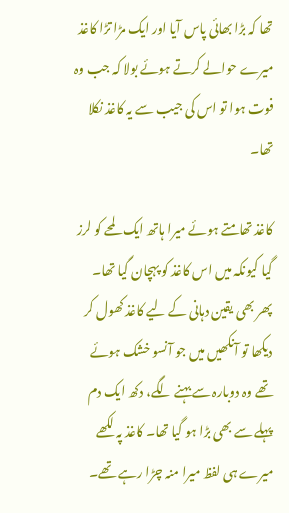تھا کہ بڑا بھائی پاس آیا اور ایک مڑا تڑا کاغذ میرے حوالے کرتے ہوئے بولا کہ جب وہ فوت ہوا تو اس کی جیب سے یہ کاغذ نکلا تھا۔

کاغذ تھامتے ہوئے میرا ہاتھ ایک لمحے کو لرز گیا کیونکہ میں اس کاغذ کو پہچان گیا تھا۔ پھر بھی یقین دہانی کے لیے کاغذ کھول کر دیکھا تو آنکھیں میں جو آنسو خشک ہوئے تھے وہ دوبارہ سے بہنے لگے، دکھ ایک دم پہلے سے بھی بڑا ہو گیا تھا۔ کاغذ پہ لکھے میرے ہی لفظ میرا منہ چڑا رہے تھے۔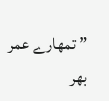” تمھارے عمر بھر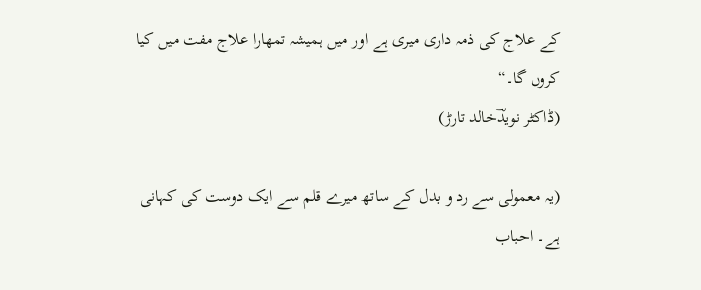کے علاج کی ذمہ داری میری ہے اور میں ہمیشہ تمھارا علاج مفت میں کیا کروں گا۔“
(ڈاکٹر نویدؔخالد تارڑ)

(یہ معمولی سے رد و بدل کے ساتھ میرے قلم سے ایک دوست کی کہانی ہے۔ احباب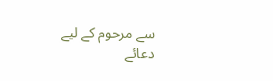سے مرحوم کے لیے دعائے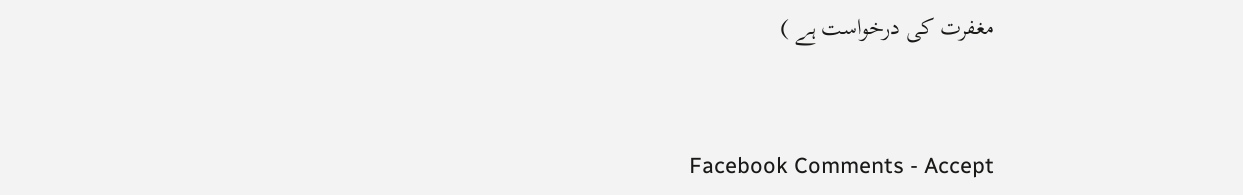مغفرت کی درخواست ہے )


Facebook Comments - Accept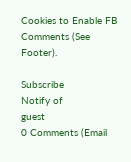Cookies to Enable FB Comments (See Footer).

Subscribe
Notify of
guest
0 Comments (Email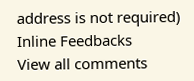address is not required)
Inline Feedbacks
View all comments